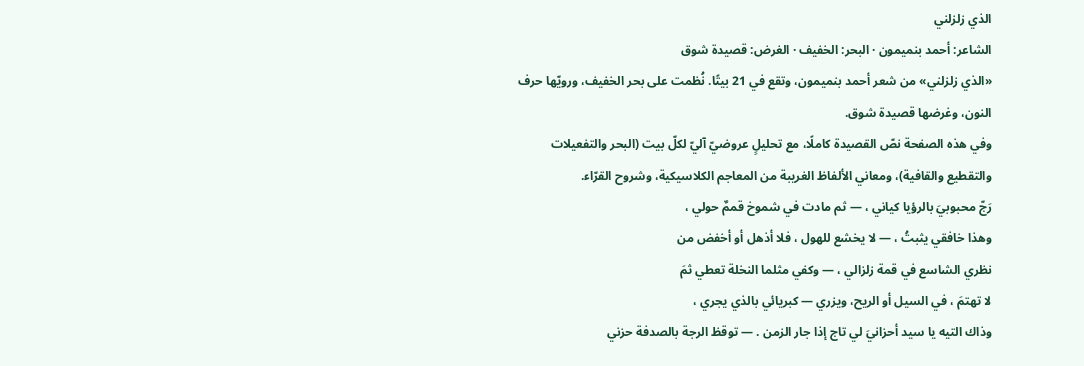الذي زلزلني
الشاعر: أحمد بنميمون · البحر: الخفيف · الغرض: قصيدة شوق
«الذي زلزلني» من شعر أحمد بنميمون، وتقع في 21 بيتًا. نُظمت على بحر الخفيف، ورويّها حرف النون، وغرضها قصيدة شوق.
وفي هذه الصفحة نصّ القصيدة كاملًا، مع تحليلٍ عروضيّ آليّ لكلّ بيت (البحر والتفعيلات والتقطيع والقافية)، ومعاني الألفاظ الغريبة من المعاجم الكلاسيكية، وشروح القرّاء.
رَجّ محبوبيَ بالرؤيا كياني ، — ثم مادت في شموخ قممٌ حولي ،
وهذا خافقي يثبتُ ، — لا يخشع للهول ، فلا أذهل أو أخفض من
نظري الشاسع في قمة زلزالي ، — وكفي مثلما النخلة تعطي ثمَ
لا تهتمَ ، في السيل أو الريح، ويزري — كبريائي بالذي يجري ،
وذاك التيه يا سيد أحزانيَ لي تاج إذا جار الزمن . — توقظ الرجة بالصدفة حزني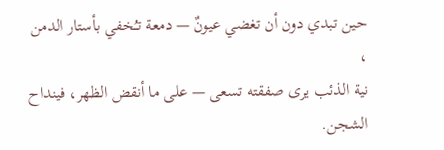حين تبدي دون أن تغضي عيونٌ — دمعة تـُخفي بأستار الدمن ،
نية الذئب يرى صفقته تسعى — على ما أنقض الظهر، فينداح الشجن.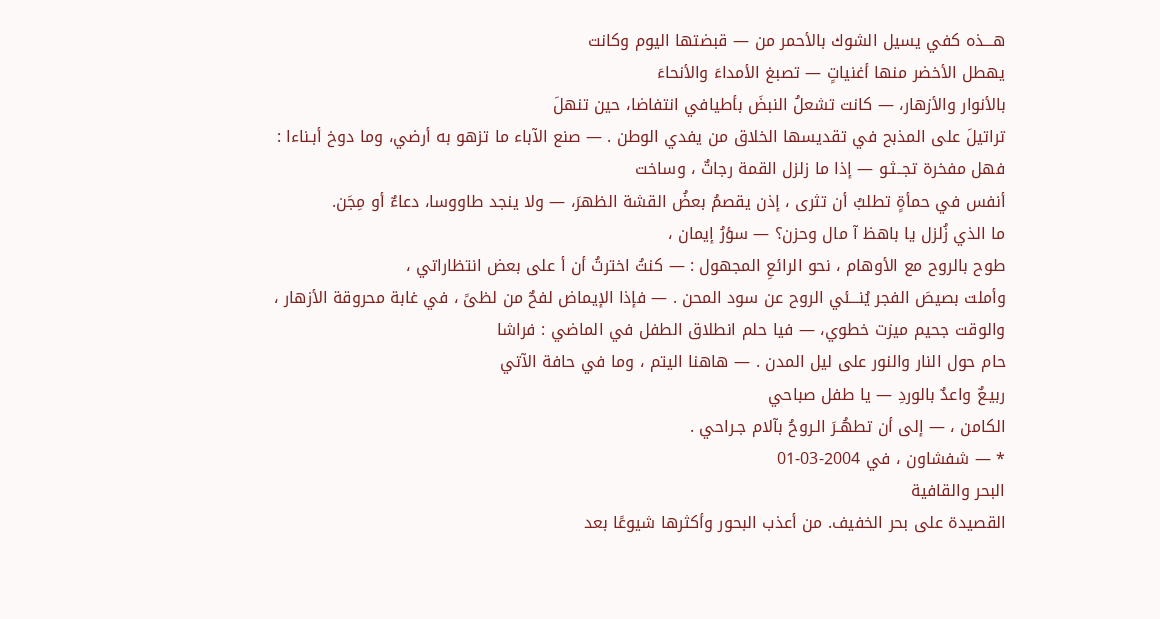هـــذه كفي يسيل الشوك بالأحمر من — قبضتها اليوم وكانت
يهطل الأخضر منها أغنياتٍ — تصبغ الأمداءَ والأنحاءَ
بالأنوار والأزهار، — كانت تشعلُ النبضَ بأطيافي انتفاضا، حين تنهلَ
تراتيلَ على المذبح في تقديسها الخلاق من يفدي الوطن . — صنع الآباء ما تزهو به أرضي، وما دوخ أبـناءا :
فهل مفخرة تجــثـو — إذا ما زلزل القمة رجاتٌ ، وساخت
أنفس في حمأةٍ تطلبُ أن تثرى ، إذن يقصمُ بعضُ القشة الظهرَ، — ولا ينجد طاووسا، دعاءٌ أو مِجَن.
ما الذي زُلزل يا باهظ آ مال وحزن؟ — سؤرُ إيمان ،
طوح بالروح مع الأوهام ، نحو الرائعِ المجهول : — كنتُ اخترتُ أن أ على بعض انتظاراتي ،
وأملت بصيصَ الفجر يُنـــئي الروح عن سود المحن . — فإذا الإيماض لفحٌ من لظىً ، في غابة محروقة الأزهار ،
والوقت جحيم ميزت خطوي، — فيا حلم انطلاق الطفل في الماضي : فراشا
حام حول النار والنور على ليل المدن . — هاهنا اليتم ، وما في حافة الآتي
ربيـعٌ واعدٌ بالوردِ — يا طفل صباحي
الكامن ، — إلى أن تطهُـرَ الـروحُ بآلام جـراحي .
* — شفشاون ، في 2004-03-01
البحر والقافية
القصيدة على بحر الخفيف. من أعذب البحور وأكثرها شيوعًا بعد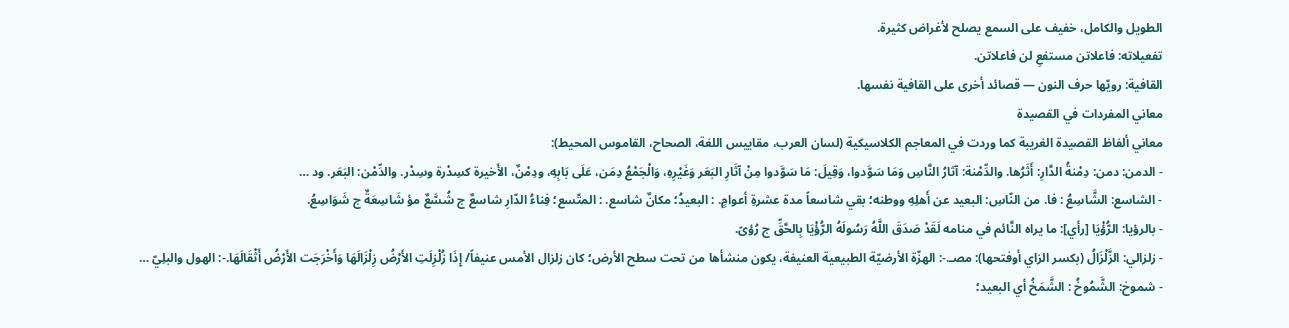الطويل والكامل، خفيف على السمع يصلح لأغراض كثيرة.
تفعيلاته: فاعلاتن مستفعِ لن فاعلاتن.
القافية: رويّها حرف النون — قصائد أخرى على القافية نفسها.
معاني المفردات في القصيدة
معاني ألفاظ القصيدة الغريبة كما وردت في المعاجم الكلاسيكية (لسان العرب، مقاييس اللغة، الصحاح، القاموس المحيط):
- الدمن: دمن: دِمْنةُ الدَّارِ: أَثَرُها. والدِّمْنة: آثارُ النَّاسِ وَمَا سَوَّدوا، وَقِيلَ: مَا سَوَّدوا مِنْ آثَارِ البَعَر وَغَيْرِهِ، وَالْجَمْعُ دِمَن، عَلَى بَابِهِ، ودِمْنٌ، الأَخيرة كسِدْرة وسِدْر. والدِّمْن: البَعَر. ود …
- الشاسع: الشَّاسِعُ : فا. من النّاسِ: البعيد عن أَهلِهِ ووطنه؛ بقي شاسعاً مدة عشرةِ أعوامٍ. : البعيدُ؛ مكانٌ شاسع. : المتّسع؛ فِناءُ الدّارِ شاسعٌ ج شُسَّعٌ مؤ شَاسِعَةٌ ج شَوَاسِعُ.
- بالرؤيا: الرُّؤْيَا [رأي]: ما يراه النَّائم في منامه لَقَدْ صَدَقَ اللَّهُ رَسُولَهُ الرُّؤْيَا بِالحَّقِّ ج رُؤىً.
- زلزالي: الزَّلْزَالُ (بكسر الزاي أوفتحها): مصـ.-: الهزّة الأرضيّة الطبيعية العنيفة، يكون منشأها من تحت سطح الأرض؛ كان زلزال الأمس عنيفاً/ إِذَا زُلْزِلَتِ الأَرْضُ زِلْزَالَهَا وَأَخْرَجَت الأَرْضُ أَثْقَالَهَا.-: الهول والبلِيّ …
- شموخ: الشَّمُوخُ : الشَّمَخُ أي البعيد؛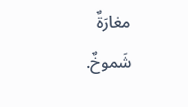مغارَةٌ شَموخٌ.